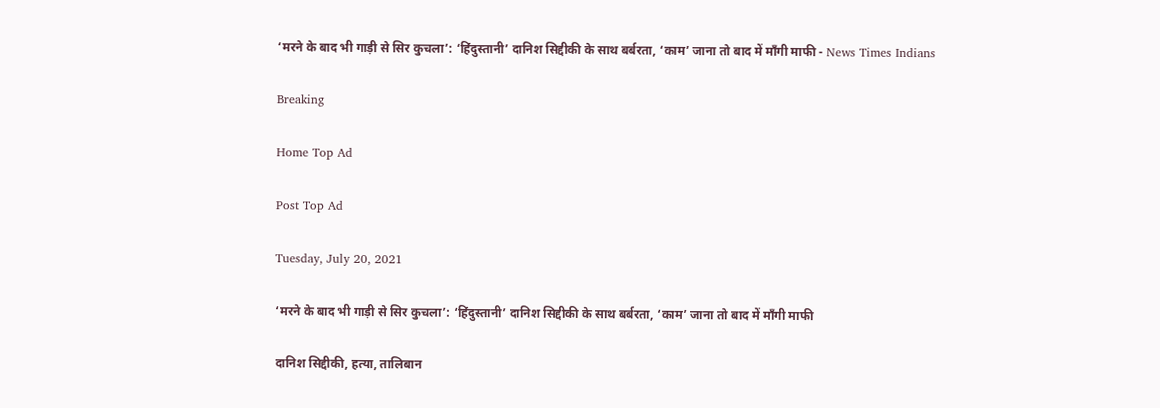‘मरने के बाद भी गाड़ी से सिर कुचला’: ‘हिंदुस्तानी’ दानिश सिद्दीकी के साथ बर्बरता, ‘काम’ जाना तो बाद में माँगी माफी - News Times Indians

Breaking

Home Top Ad

Post Top Ad

Tuesday, July 20, 2021

‘मरने के बाद भी गाड़ी से सिर कुचला’: ‘हिंदुस्तानी’ दानिश सिद्दीकी के साथ बर्बरता, ‘काम’ जाना तो बाद में माँगी माफी

दानिश सिद्दीकी, हत्या, तालिबान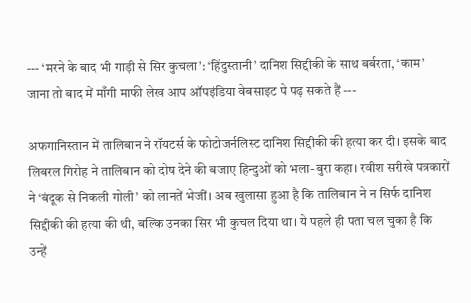--- ‘मरने के बाद भी गाड़ी से सिर कुचला’: ‘हिंदुस्तानी’ दानिश सिद्दीकी के साथ बर्बरता, ‘काम’ जाना तो बाद में माँगी माफी लेख आप ऑपइंडिया वेबसाइट पे पढ़ सकते हैं ---

अफगानिस्तान में तालिबान ने रॉयटर्स के फोटोजर्नलिस्ट दानिश सिद्दीकी की हत्या कर दी। इसके बाद लिबरल गिरोह ने तालिबान को दोष देने की बजाए हिन्दुओं को भला-बुरा कहा। रवीश सरीखे पत्रकारों ने ‘बंदूक से निकली गोली’ को लानतें भेजीं। अब खुलासा हुआ है कि तालिबान ने न सिर्फ दानिश सिद्दीकी की हत्या की थी, बल्कि उनका सिर भी कुचल दिया था। ये पहले ही पता चल चुका है कि उन्हें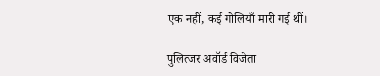एक नहीं, कई गोलियाँ मारी गई थीं।

पुलित्जर अवॉर्ड विजेता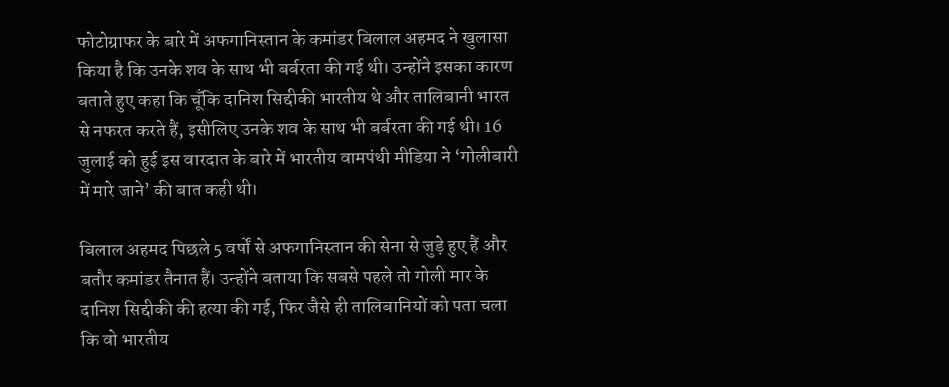फोटोग्राफर के बारे में अफगानिस्तान के कमांडर बिलाल अहमद ने खुलासा किया है कि उनके शव के साथ भी बर्बरता की गई थी। उन्होंने इसका कारण बताते हुए कहा कि चूँकि दानिश सिद्दीकी भारतीय थे और तालिबानी भारत से नफरत करते हैं, इसीलिए उनके शव के साथ भी बर्बरता की गई थी। 16 जुलाई को हुई इस वारदात के बारे में भारतीय वामपंथी मीडिया ने ‘गोलीबारी में मारे जाने’ की बात कही थी।

बिलाल अहमद पिछले 5 वर्षों से अफगानिस्तान की सेना से जुड़े हुए हैं और बतौर कमांडर तैनात हैं। उन्होंने बताया कि सबसे पहले तो गोली मार के दानिश सिद्दीकी की हत्या की गई, फिर जैसे ही तालिबानियों को पता चला कि वो भारतीय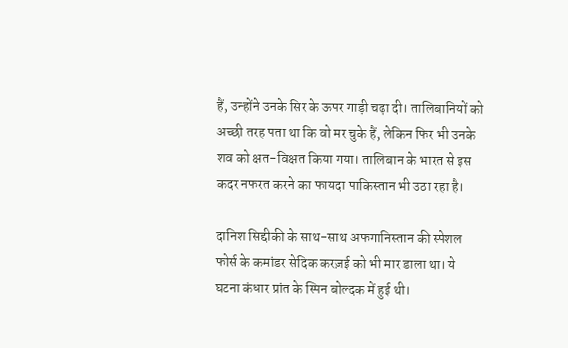हैं, उन्होंने उनके सिर के ऊपर गाड़ी चढ़ा दी। तालिबानियों को अच्छी तरह पता था कि वो मर चुके हैं, लेकिन फिर भी उनके शव को क्षत-विक्षत किया गया। तालिबान के भारत से इस कदर नफरत करने का फायदा पाकिस्तान भी उठा रहा है।

दानिश सिद्दीकी के साथ-साथ अफगानिस्तान की स्पेशल फोर्स के कमांडर सेदिक करज़ई को भी मार डाला था। ये घटना कंधार प्रांत के स्पिन बोल्दक में हुई थी।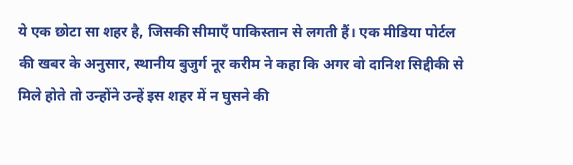ये एक छोटा सा शहर है, जिसकी सीमाएँ पाकिस्तान से लगती हैं। एक मीडिया पोर्टल की खबर के अनुसार, स्थानीय बुजुर्ग नूर करीम ने कहा कि अगर वो दानिश सिद्दीकी से मिले होते तो उन्होंने उन्हें इस शहर में न घुसने की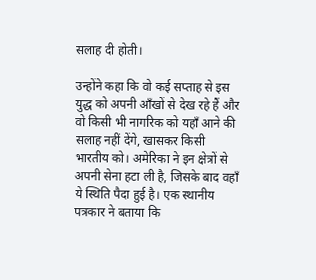सलाह दी होती।

उन्होंने कहा कि वो कई सप्ताह से इस युद्ध को अपनी आँखों से देख रहे हैं और वो किसी भी नागरिक को यहाँ आने की सलाह नहीं देंगे, खासकर किसी भारतीय को। अमेरिका ने इन क्षेत्रों से अपनी सेना हटा ली है, जिसके बाद वहाँ ये स्थिति पैदा हुई है। एक स्थानीय पत्रकार ने बताया कि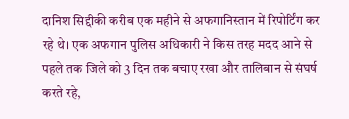दानिश सिद्दीकी करीब एक महीने से अफगानिस्तान में रिपोर्टिंग कर रहे थे। एक अफगान पुलिस अधिकारी ने किस तरह मदद आने से पहले तक जिले को 3 दिन तक बचाए रखा और तालिबान से संघर्ष करते रहे,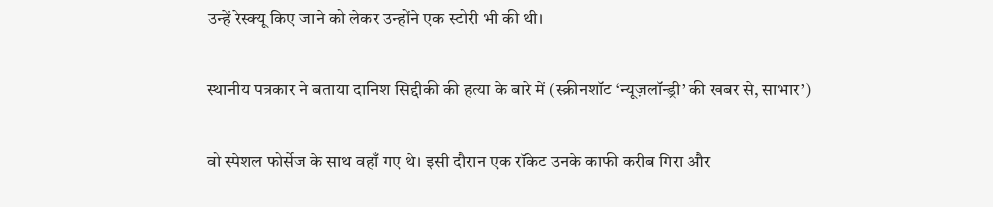उन्हें रेस्क्यू किए जाने को लेकर उन्होंने एक स्टोरी भी की थी।

स्थानीय पत्रकार ने बताया दानिश सिद्दीकी की हत्या के बारे में (स्क्रीनशॉट ‘न्यूज़लॉन्ड्री’ की खबर से, साभार’)

वो स्पेशल फोर्सेज के साथ वहाँ गए थे। इसी दौरान एक रॉकेट उनके काफी करीब गिरा और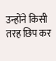उन्होंने किसी तरह छिप कर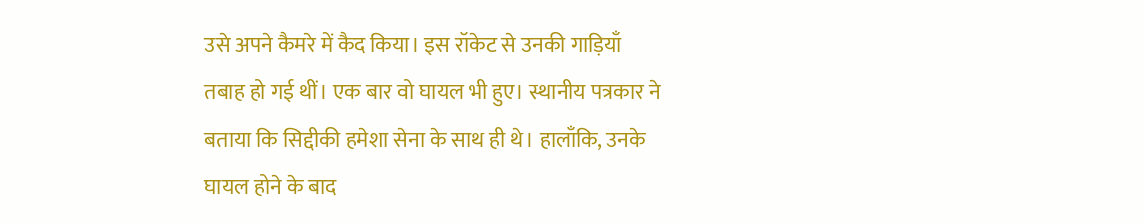उसे अपने कैमरे में कैद किया। इस रॉकेट से उनकी गाड़ियाँ तबाह हो गई थीं। एक बार वो घायल भी हुए। स्थानीय पत्रकार ने बताया कि सिद्दीकी हमेशा सेना के साथ ही थे। हालाँकि, उनके घायल होने के बाद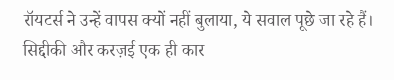रॉयटर्स ने उन्हें वापस क्यों नहीं बुलाया, ये सवाल पूछे जा रहे हैं। सिद्दीकी और करज़ई एक ही कार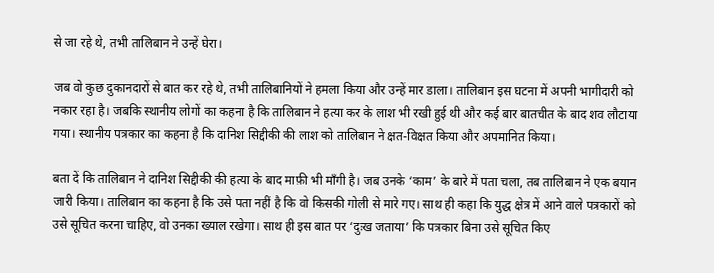से जा रहे थे, तभी तालिबान ने उन्हें घेरा।

जब वो कुछ दुकानदारों से बात कर रहे थे, तभी तालिबानियों ने हमला किया और उन्हें मार डाला। तालिबान इस घटना में अपनी भागीदारी को नकार रहा है। जबकि स्थानीय लोगों का कहना है कि तालिबान ने हत्या कर के लाश भी रखी हुई थी और कई बार बातचीत के बाद शव लौटाया गया। स्थानीय पत्रकार का कहना है कि दानिश सिद्दीकी की लाश को तालिबान ने क्षत-विक्षत किया और अपमानित किया।

बता दें कि तालिबान ने दानिश सिद्दीकी की हत्या के बाद माफ़ी भी माँगी है। जब उनके ‘काम’ के बारे में पता चला, तब तालिबान ने एक बयान जारी किया। तालिबान का कहना है कि उसे पता नहीं है कि वो किसकी गोली से मारे गए। साथ ही कहा कि युद्ध क्षेत्र में आने वाले पत्रकारों को उसे सूचित करना चाहिए, वो उनका ख्याल रखेगा। साथ ही इस बात पर ‘दुःख जताया’ कि पत्रकार बिना उसे सूचित किए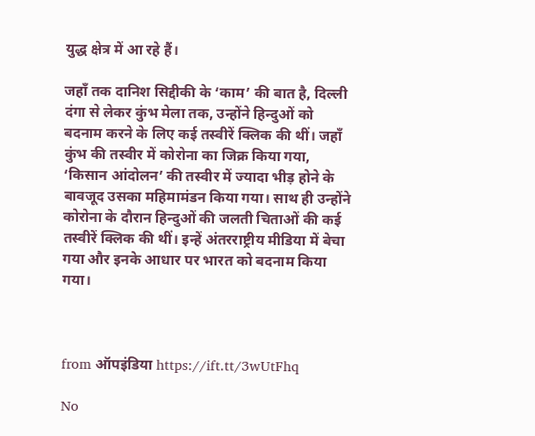युद्ध क्षेत्र में आ रहे हैं।

जहाँ तक दानिश सिद्दीकी के ‘काम’ की बात है, दिल्ली दंगा से लेकर कुंभ मेला तक, उन्होंने हिन्दुओं को बदनाम करने के लिए कई तस्वीरें क्लिक की थीं। जहाँ कुंभ की तस्वीर में कोरोना का जिक्र किया गया, ‘किसान आंदोलन’ की तस्वीर में ज्यादा भीड़ होने के बावजूद उसका महिमामंडन किया गया। साथ ही उन्होंने कोरोना के दौरान हिन्दुओं की जलती चिताओं की कई तस्वीरें क्लिक की थीं। इन्हें अंतरराष्ट्रीय मीडिया में बेचा गया और इनके आधार पर भारत को बदनाम किया गया।



from ऑपइंडिया https://ift.tt/3wUtFhq

No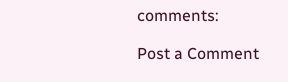comments:

Post a Comment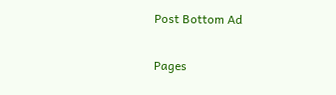Post Bottom Ad

Pages